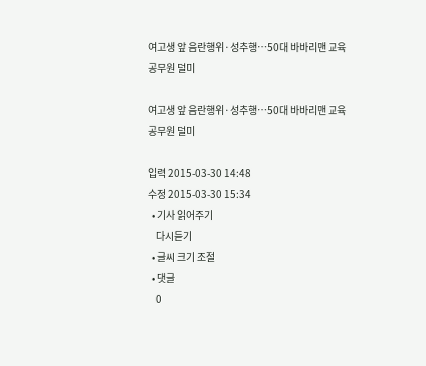여고생 앞 음란행위·성추행…50대 바바리맨 교육공무원 덜미

여고생 앞 음란행위·성추행…50대 바바리맨 교육공무원 덜미

입력 2015-03-30 14:48
수정 2015-03-30 15:34
  • 기사 읽어주기
    다시듣기
  • 글씨 크기 조절
  • 댓글
    0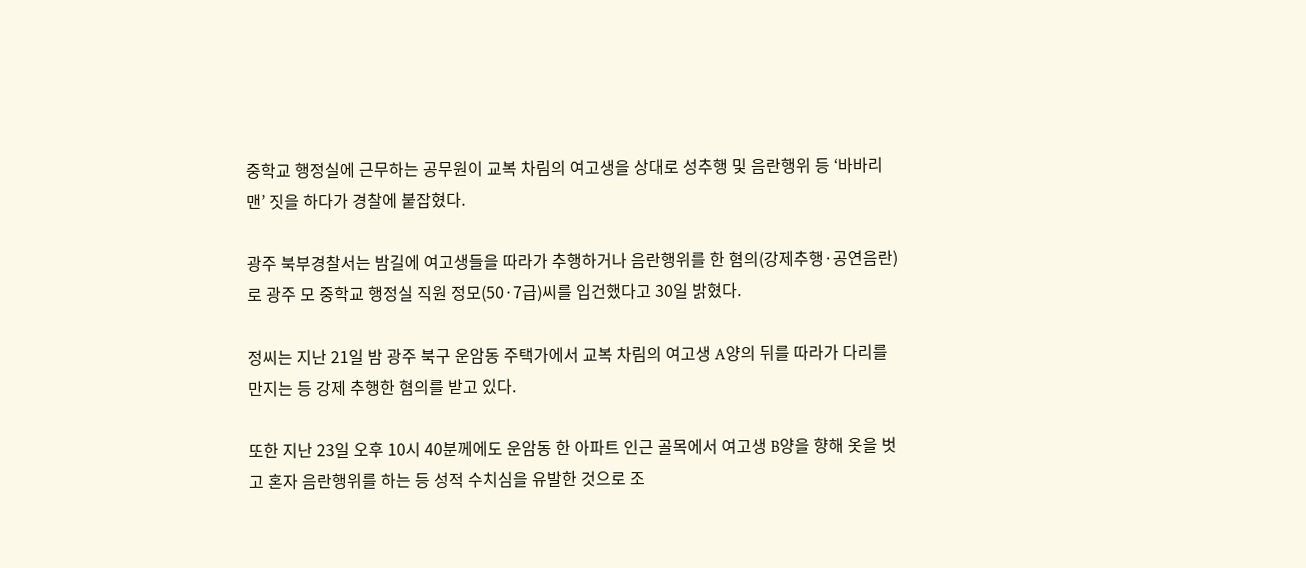중학교 행정실에 근무하는 공무원이 교복 차림의 여고생을 상대로 성추행 및 음란행위 등 ‘바바리맨’ 짓을 하다가 경찰에 붙잡혔다.

광주 북부경찰서는 밤길에 여고생들을 따라가 추행하거나 음란행위를 한 혐의(강제추행·공연음란)로 광주 모 중학교 행정실 직원 정모(50·7급)씨를 입건했다고 30일 밝혔다.

정씨는 지난 21일 밤 광주 북구 운암동 주택가에서 교복 차림의 여고생 A양의 뒤를 따라가 다리를 만지는 등 강제 추행한 혐의를 받고 있다.

또한 지난 23일 오후 10시 40분께에도 운암동 한 아파트 인근 골목에서 여고생 B양을 향해 옷을 벗고 혼자 음란행위를 하는 등 성적 수치심을 유발한 것으로 조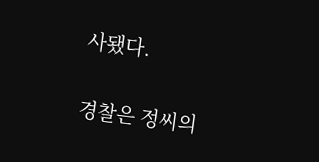사됐다.

경찰은 정씨의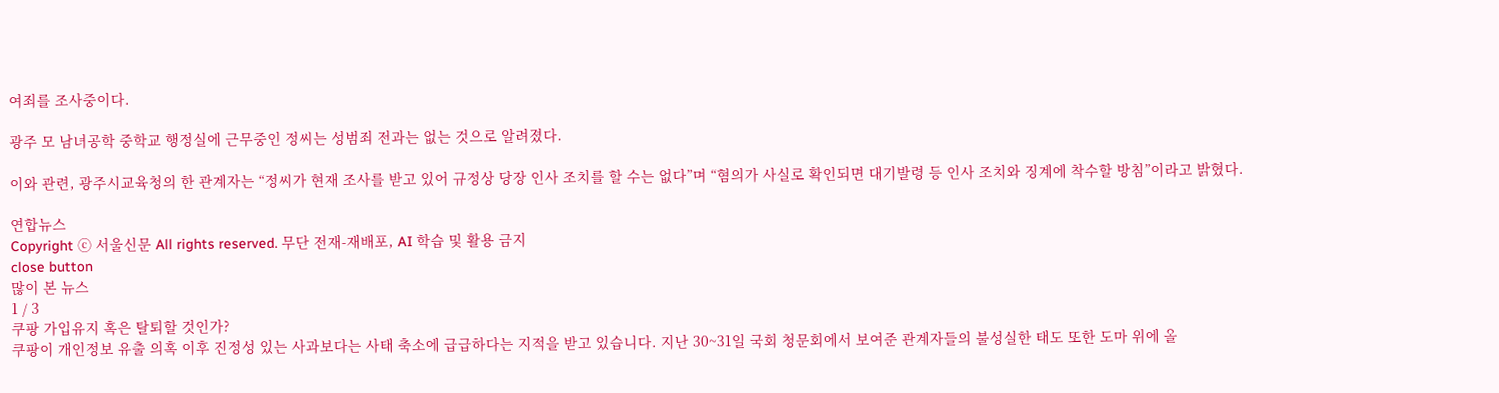여죄를 조사중이다.

광주 모 남녀공학 중학교 행정실에 근무중인 정씨는 성범죄 전과는 없는 것으로 알려졌다.

이와 관련, 광주시교육청의 한 관계자는 “정씨가 현재 조사를 받고 있어 규정상 당장 인사 조치를 할 수는 없다”며 “혐의가 사실로 확인되면 대기발령 등 인사 조치와 징계에 착수할 방침”이라고 밝혔다.

연합뉴스
Copyright ⓒ 서울신문 All rights reserved. 무단 전재-재배포, AI 학습 및 활용 금지
close button
많이 본 뉴스
1 / 3
쿠팡 가입유지 혹은 탈퇴할 것인가?
쿠팡이 개인정보 유출 의혹 이후 진정성 있는 사과보다는 사태 축소에 급급하다는 지적을 받고 있습니다. 지난 30~31일 국회 청문회에서 보여준 관계자들의 불성실한 태도 또한 도마 위에 올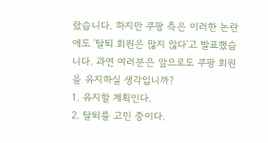랐습니다. 하지만 쿠팡 측은 이러한 논란에도 '탈퇴 회원은 많지 않다'고 발표했습니다. 과연 여러분은 앞으로도 쿠팡 회원을 유지하실 생각입니까?
1. 유지할 계획인다.
2. 탈퇴를 고민 중이다.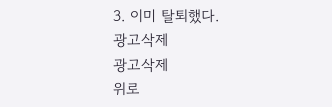3. 이미 탈퇴했다.
광고삭제
광고삭제
위로